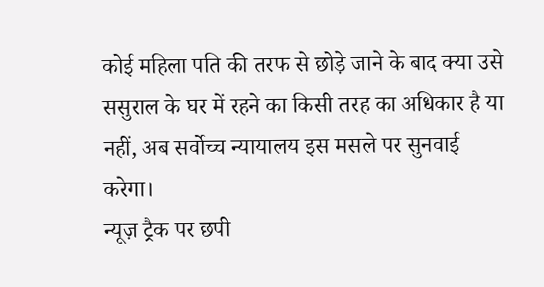कोई महिला पति की तरफ से छोड़े जाने के बाद क्या उसे ससुराल के घर में रहने का किसी तरह का अधिकार है या नहीं, अब सर्वोच्च न्यायालय इस मसले पर सुनवाई करेगा।
न्यूज़ ट्रैक पर छपी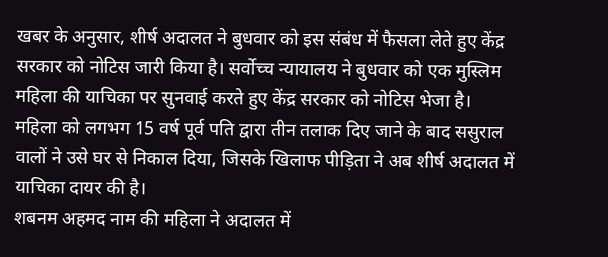खबर के अनुसार, शीर्ष अदालत ने बुधवार को इस संबंध में फैसला लेते हुए केंद्र सरकार को नोटिस जारी किया है। सर्वोच्च न्यायालय ने बुधवार को एक मुस्लिम महिला की याचिका पर सुनवाई करते हुए केंद्र सरकार को नोटिस भेजा है।
महिला को लगभग 15 वर्ष पूर्व पति द्वारा तीन तलाक दिए जाने के बाद ससुराल वालों ने उसे घर से निकाल दिया, जिसके खिलाफ पीड़िता ने अब शीर्ष अदालत में याचिका दायर की है।
शबनम अहमद नाम की महिला ने अदालत में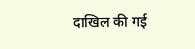दाखिल की गई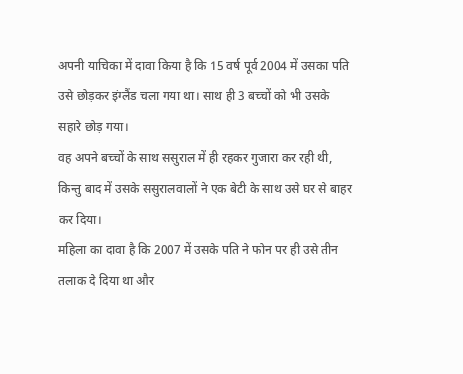अपनी याचिका में दावा किया है कि 15 वर्ष पूर्व 2004 में उसका पति उसे छोड़कर इंग्लैंड चला गया था। साथ ही 3 बच्चों को भी उसके सहारे छोड़ गया।
वह अपने बच्चों के साथ ससुराल में ही रहकर गुजारा कर रही थी, किन्तु बाद में उसके ससुरालवालों ने एक बेटी के साथ उसे घर से बाहर कर दिया।
महिला का दावा है कि 2007 में उसके पति ने फोन पर ही उसे तीन तलाक दे दिया था और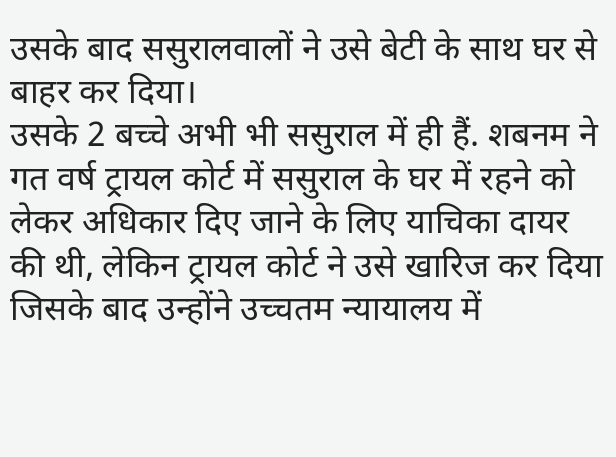उसके बाद ससुरालवालों ने उसे बेटी के साथ घर से बाहर कर दिया।
उसके 2 बच्चे अभी भी ससुराल में ही हैं. शबनम ने गत वर्ष ट्रायल कोर्ट में ससुराल के घर में रहने को लेकर अधिकार दिए जाने के लिए याचिका दायर की थी, लेकिन ट्रायल कोर्ट ने उसे खारिज कर दिया जिसके बाद उन्होंने उच्चतम न्यायालय में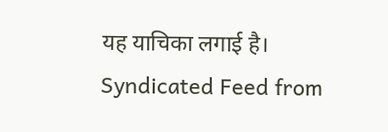यह याचिका लगाई है।
Syndicated Feed from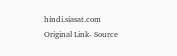hindi.siasat.com Original Link- Source